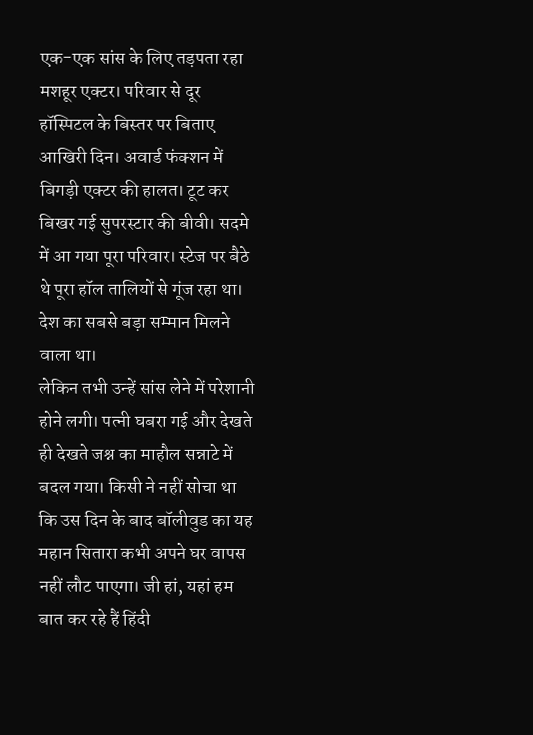एक-एक सांस के लिए तड़पता रहा मशहूर एक्टर। परिवार से दूर हॉस्पिटल के बिस्तर पर बिताए आखिरी दिन। अवार्ड फंक्शन में बिगड़ी एक्टर की हालत। टूट कर बिखर गई सुपरस्टार की बीवी। सदमे में आ गया पूरा परिवार। स्टेज पर बैठे थे पूरा हॉल तालियों से गूंज रहा था। देश का सबसे बड़ा सम्मान मिलने वाला था।
लेकिन तभी उन्हें सांस लेने में परेशानी होने लगी। पत्नी घबरा गई और देखते ही देखते जश्न का माहौल सन्नाटे में बदल गया। किसी ने नहीं सोचा था कि उस दिन के बाद बॉलीवुड का यह महान सितारा कभी अपने घर वापस नहीं लौट पाएगा। जी हां, यहां हम बात कर रहे हैं हिंदी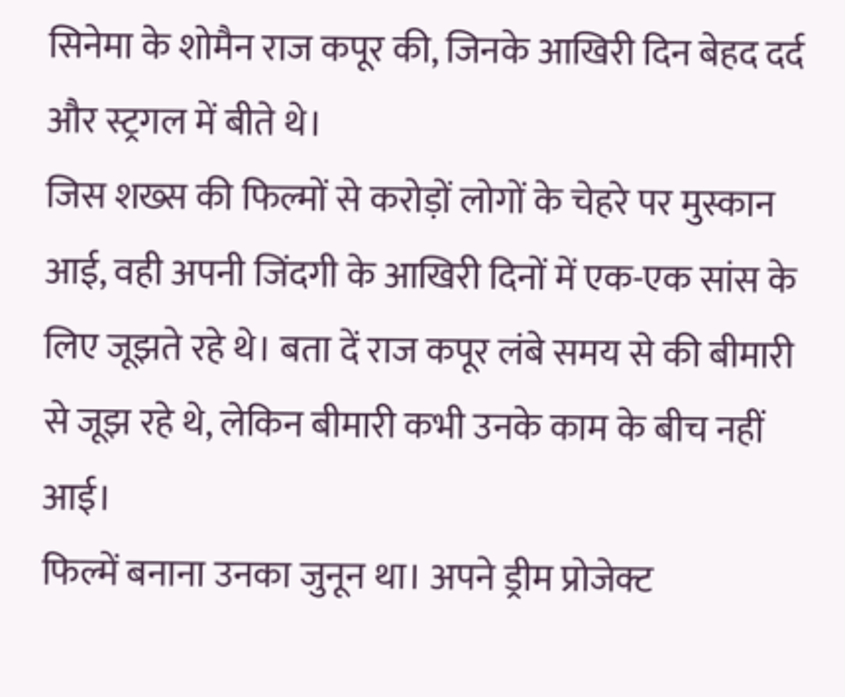सिनेमा के शोमैन राज कपूर की, जिनके आखिरी दिन बेहद दर्द और स्ट्रगल में बीते थे।
जिस शख्स की फिल्मों से करोड़ों लोगों के चेहरे पर मुस्कान आई, वही अपनी जिंदगी के आखिरी दिनों में एक-एक सांस के लिए जूझते रहे थे। बता दें राज कपूर लंबे समय से की बीमारी से जूझ रहे थे, लेकिन बीमारी कभी उनके काम के बीच नहीं आई।
फिल्में बनाना उनका जुनून था। अपने ड्रीम प्रोजेक्ट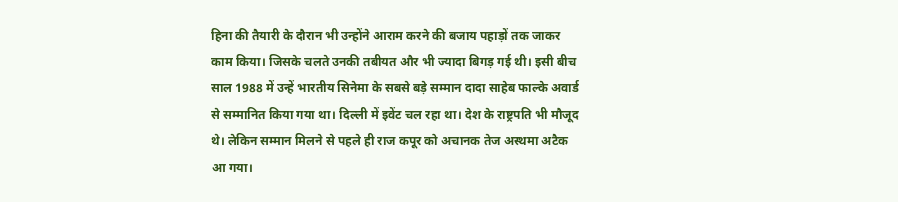हिना की तैयारी के दौरान भी उन्होंने आराम करने की बजाय पहाड़ों तक जाकर काम किया। जिसके चलते उनकी तबीयत और भी ज्यादा बिगड़ गई थी। इसी बीच साल 1988 में उन्हें भारतीय सिनेमा के सबसे बड़े सम्मान दादा साहेब फाल्के अवार्ड से सम्मानित किया गया था। दिल्ली में इवेंट चल रहा था। देश के राष्ट्रपति भी मौजूद थे। लेकिन सम्मान मिलने से पहले ही राज कपूर को अचानक तेज अस्थमा अटैक आ गया।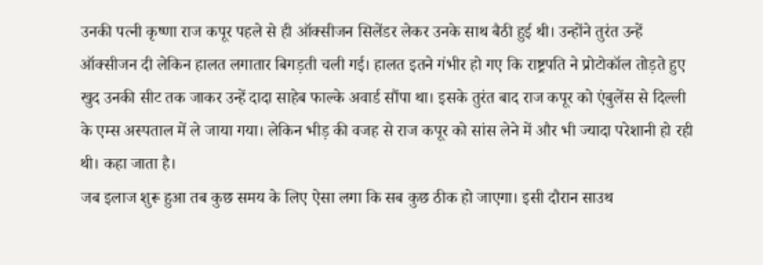उनकी पत्नी कृष्णा राज कपूर पहले से ही ऑक्सीजन सिलेंडर लेकर उनके साथ बैठी हुई थी। उन्होंने तुरंत उन्हें ऑक्सीजन दी लेकिन हालत लगातार बिगड़ती चली गई। हालत इतने गंभीर हो गए कि राष्ट्रपति ने प्रोटोकॉल तोड़ते हुए खुद उनकी सीट तक जाकर उन्हें दादा साहेब फाल्के अवार्ड सौंपा था। इसके तुरंत बाद राज कपूर को एंबुलेंस से दिल्ली के एम्स अस्पताल में ले जाया गया। लेकिन भीड़ की वजह से राज कपूर को सांस लेने में और भी ज्यादा परेशानी हो रही थी। कहा जाता है।
जब इलाज शुरू हुआ तब कुछ समय के लिए ऐसा लगा कि सब कुछ ठीक हो जाएगा। इसी दौरान साउथ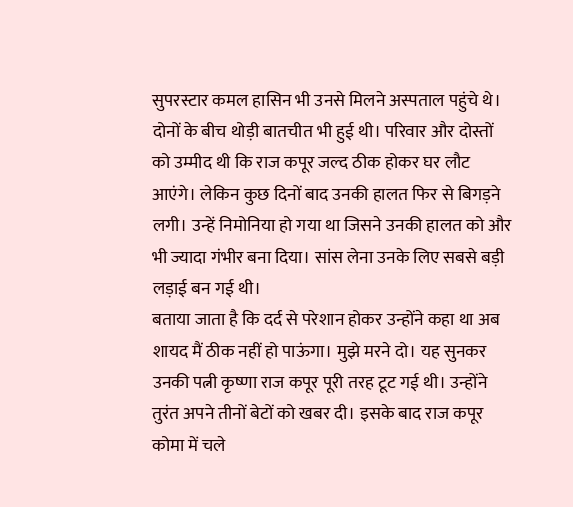सुपरस्टार कमल हासिन भी उनसे मिलने अस्पताल पहुंचे थे। दोनों के बीच थोड़ी बातचीत भी हुई थी। परिवार और दोस्तों को उम्मीद थी कि राज कपूर जल्द ठीक होकर घर लौट आएंगे। लेकिन कुछ दिनों बाद उनकी हालत फिर से बिगड़ने लगी। उन्हें निमोनिया हो गया था जिसने उनकी हालत को और भी ज्यादा गंभीर बना दिया। सांस लेना उनके लिए सबसे बड़ी लड़ाई बन गई थी।
बताया जाता है कि दर्द से परेशान होकर उन्होंने कहा था अब शायद मैं ठीक नहीं हो पाऊंगा। मुझे मरने दो। यह सुनकर उनकी पत्नी कृष्णा राज कपूर पूरी तरह टूट गई थी। उन्होंने तुरंत अपने तीनों बेटों को खबर दी। इसके बाद राज कपूर कोमा में चले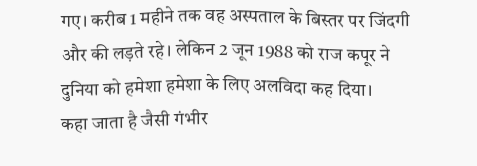गए। करीब 1 महीने तक वह अस्पताल के बिस्तर पर जिंदगी और की लड़ते रहे। लेकिन 2 जून 1988 को राज कपूर ने दुनिया को हमेशा हमेशा के लिए अलविदा कह दिया।
कहा जाता है जैसी गंभीर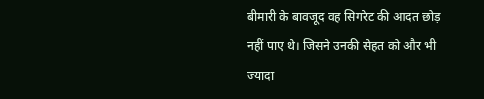बीमारी के बावजूद वह सिगरेट की आदत छोड़ नहीं पाए थे। जिसने उनकी सेहत को और भी ज्यादा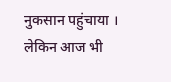नुकसान पहुंचाया । लेकिन आज भी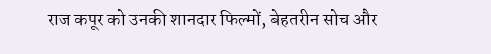राज कपूर को उनकी शानदार फिल्मों, बेहतरीन सोच और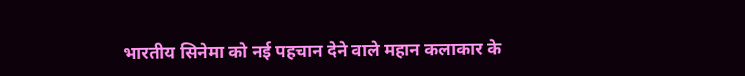भारतीय सिनेमा को नई पहचान देने वाले महान कलाकार के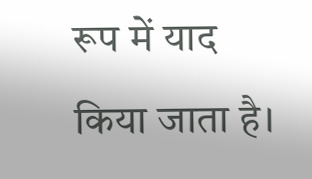रूप में याद किया जाता है।